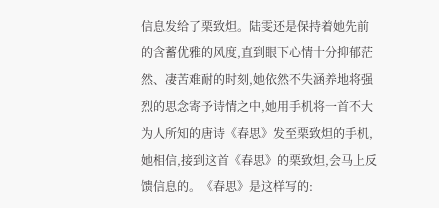信息发给了栗致炟。陆雯还是保持着她先前的含蓄优雅的风度,直到眼下心情十分抑郁茫然、凄苦难耐的时刻,她依然不失涵养地将强烈的思念寄予诗情之中,她用手机将一首不大为人所知的唐诗《春思》发至栗致炟的手机,她相信,接到这首《春思》的栗致炟,会马上反馈信息的。《春思》是这样写的: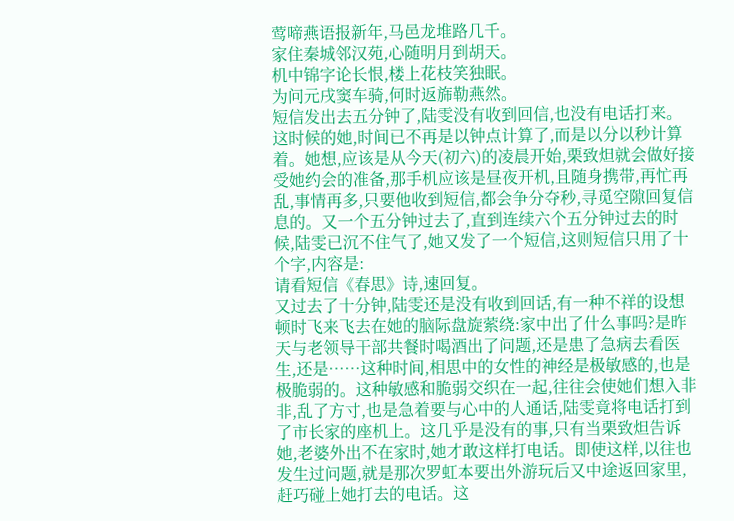莺啼燕语报新年,马邑龙堆路几千。
家住秦城邻汉苑,心随明月到胡天。
机中锦字论长恨,楼上花枝笑独眠。
为问元戌窦车骑,何时返旆勒燕然。
短信发出去五分钟了,陆雯没有收到回信,也没有电话打来。这时候的她,时间已不再是以钟点计算了,而是以分以秒计算着。她想,应该是从今天(初六)的凌晨开始,栗致炟就会做好接受她约会的准备,那手机应该是昼夜开机,且随身携带,再忙再乱,事情再多,只要他收到短信,都会争分夺秒,寻觅空隙回复信息的。又一个五分钟过去了,直到连续六个五分钟过去的时候,陆雯已沉不住气了,她又发了一个短信,这则短信只用了十个字,内容是:
请看短信《春思》诗,速回复。
又过去了十分钟,陆雯还是没有收到回话,有一种不祥的设想顿时飞来飞去在她的脑际盘旋萦绕:家中出了什么事吗?是昨天与老领导干部共餐时喝酒出了问题,还是患了急病去看医生,还是……这种时间,相思中的女性的神经是极敏感的,也是极脆弱的。这种敏感和脆弱交织在一起,往往会使她们想入非非,乱了方寸,也是急着要与心中的人通话,陆雯竟将电话打到了市长家的座机上。这几乎是没有的事,只有当栗致炟告诉她,老婆外出不在家时,她才敢这样打电话。即使这样,以往也发生过问题,就是那次罗虹本要出外游玩后又中途返回家里,赶巧碰上她打去的电话。这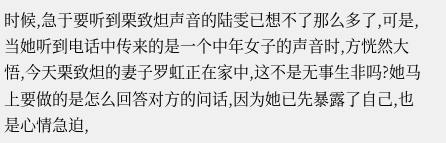时候,急于要听到栗致炟声音的陆雯已想不了那么多了,可是,当她听到电话中传来的是一个中年女子的声音时,方恍然大悟,今天栗致炟的妻子罗虹正在家中,这不是无事生非吗?她马上要做的是怎么回答对方的问话,因为她已先暴露了自己,也是心情急迫,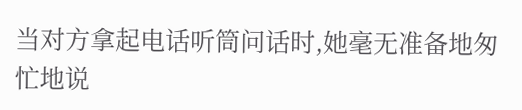当对方拿起电话听筒问话时,她毫无准备地匆忙地说